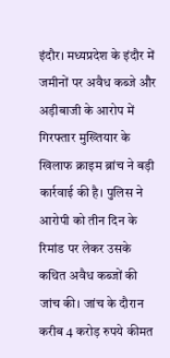इंदौर। मध्यप्रदेश के इंदौर में जमीनों पर अवैध कब्जे और अड़ीबाजी के आरोप में गिरफ्तार मुख्तियार के खिलाफ क्राइम ब्रांच ने बड़ी कार्रवाई की है। पुलिस ने आरोपी को तीन दिन के रिमांड पर लेकर उसके कथित अवैध कब्जों की जांच की। जांच के दौरान करीब 4 करोड़ रुपये कीमत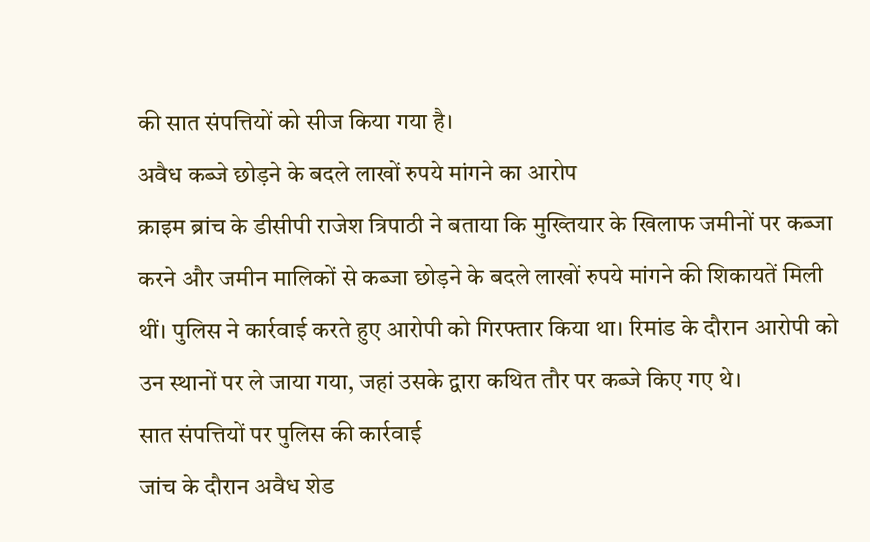की सात संपत्तियों को सीज किया गया है।
अवैध कब्जे छोड़ने के बदले लाखों रुपये मांगने का आरोप
क्राइम ब्रांच के डीसीपी राजेश त्रिपाठी ने बताया कि मुख्तियार के खिलाफ जमीनों पर कब्जा करने और जमीन मालिकों से कब्जा छोड़ने के बदले लाखों रुपये मांगने की शिकायतें मिली थीं। पुलिस ने कार्रवाई करते हुए आरोपी को गिरफ्तार किया था। रिमांड के दौरान आरोपी को उन स्थानों पर ले जाया गया, जहां उसके द्वारा कथित तौर पर कब्जे किए गए थे।
सात संपत्तियों पर पुलिस की कार्रवाई
जांच के दौरान अवैध शेड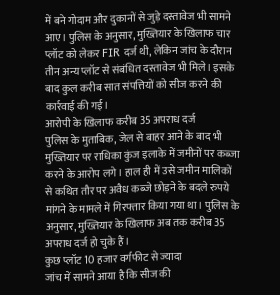में बने गोदाम और दुकानों से जुड़े दस्तावेज भी सामने आए। पुलिस के अनुसार, मुख्तियार के खिलाफ चार प्लॉट को लेकर FIR दर्ज थी, लेकिन जांच के दौरान तीन अन्य प्लॉट से संबंधित दस्तावेज भी मिले। इसके बाद कुल करीब सात संपत्तियों को सीज करने की कार्रवाई की गई।
आरोपी के खिलाफ करीब 35 अपराध दर्ज
पुलिस के मुताबिक, जेल से बाहर आने के बाद भी मुख्तियार पर राधिका कुंज इलाके में जमीनों पर कब्जा करने के आरोप लगे। हाल ही में उसे जमीन मालिकों से कथित तौर पर अवैध कब्जे छोड़ने के बदले रुपये मांगने के मामले में गिरफ्तार किया गया था। पुलिस के अनुसार, मुख्तियार के खिलाफ अब तक करीब 35 अपराध दर्ज हो चुके हैं।
कुछ प्लॉट 10 हजार वर्गफीट से ज्यादा
जांच में सामने आया है कि सीज की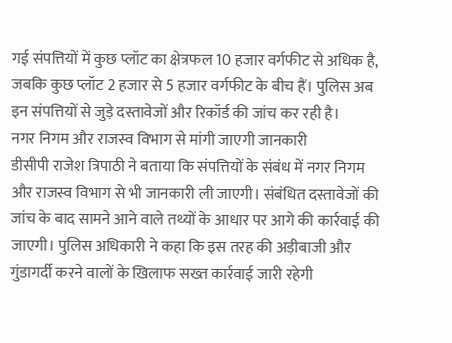गई संपत्तियों में कुछ प्लॉट का क्षेत्रफल 10 हजार वर्गफीट से अधिक है, जबकि कुछ प्लॉट 2 हजार से 5 हजार वर्गफीट के बीच हैं। पुलिस अब इन संपत्तियों से जुड़े दस्तावेजों और रिकॉर्ड की जांच कर रही है।
नगर निगम और राजस्व विभाग से मांगी जाएगी जानकारी
डीसीपी राजेश त्रिपाठी ने बताया कि संपत्तियों के संबंध में नगर निगम और राजस्व विभाग से भी जानकारी ली जाएगी। संबंधित दस्तावेजों की जांच के बाद सामने आने वाले तथ्यों के आधार पर आगे की कार्रवाई की जाएगी। पुलिस अधिकारी ने कहा कि इस तरह की अड़ीबाजी और गुंडागर्दी करने वालों के खिलाफ सख्त कार्रवाई जारी रहेगी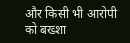और किसी भी आरोपी को बख्शा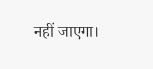नहीं जाएगा।